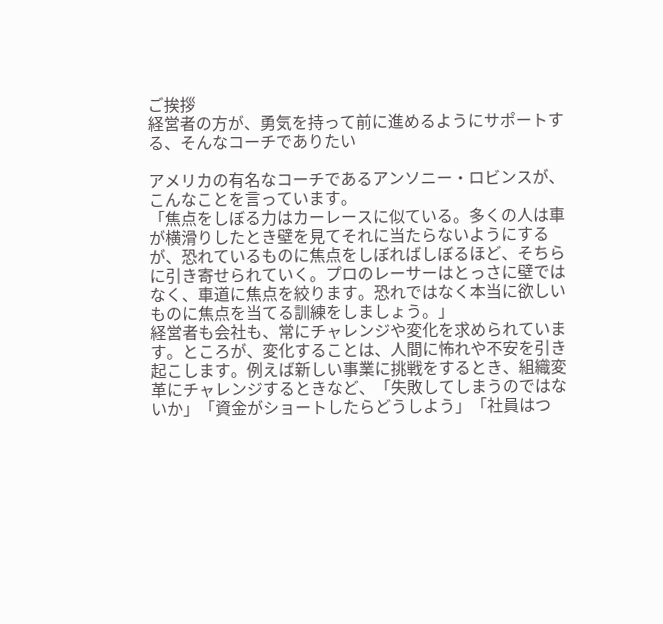ご挨拶
経営者の方が、勇気を持って前に進めるようにサポートする、そんなコーチでありたい

アメリカの有名なコーチであるアンソニー・ロビンスが、こんなことを言っています。
「焦点をしぼる力はカーレースに似ている。多くの人は車が横滑りしたとき壁を見てそれに当たらないようにするが、恐れているものに焦点をしぼればしぼるほど、そちらに引き寄せられていく。プロのレーサーはとっさに壁ではなく、車道に焦点を絞ります。恐れではなく本当に欲しいものに焦点を当てる訓練をしましょう。」
経営者も会社も、常にチャレンジや変化を求められています。ところが、変化することは、人間に怖れや不安を引き起こします。例えば新しい事業に挑戦をするとき、組織変革にチャレンジするときなど、「失敗してしまうのではないか」「資金がショートしたらどうしよう」「社員はつ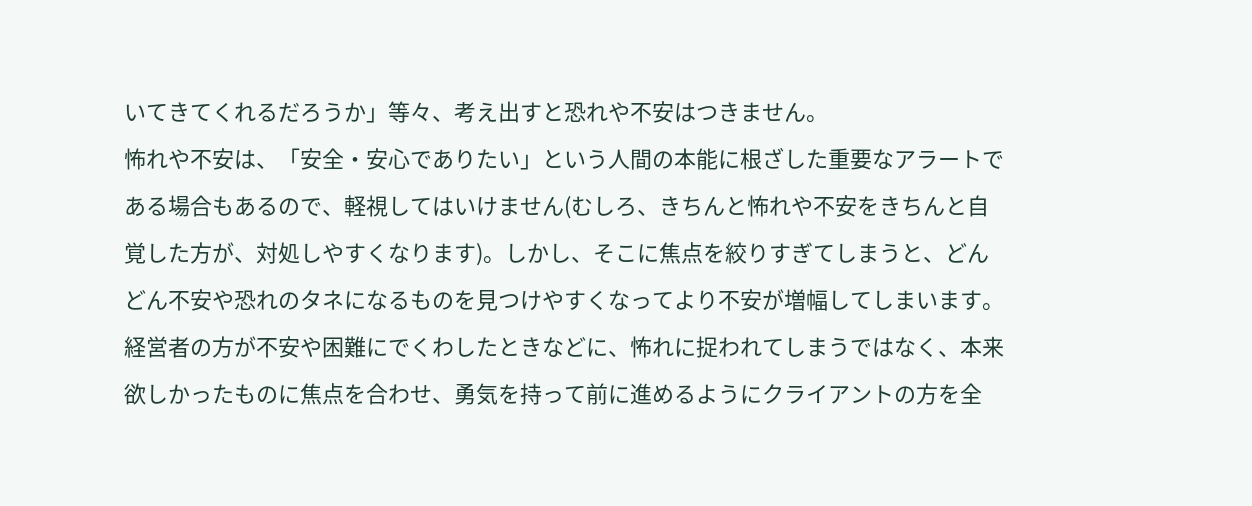いてきてくれるだろうか」等々、考え出すと恐れや不安はつきません。
怖れや不安は、「安全・安心でありたい」という人間の本能に根ざした重要なアラートである場合もあるので、軽視してはいけません(むしろ、きちんと怖れや不安をきちんと自覚した方が、対処しやすくなります)。しかし、そこに焦点を絞りすぎてしまうと、どんどん不安や恐れのタネになるものを見つけやすくなってより不安が増幅してしまいます。
経営者の方が不安や困難にでくわしたときなどに、怖れに捉われてしまうではなく、本来欲しかったものに焦点を合わせ、勇気を持って前に進めるようにクライアントの方を全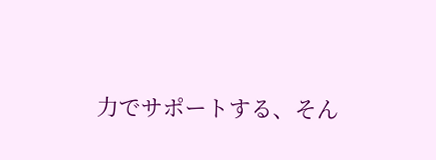力でサポートする、そん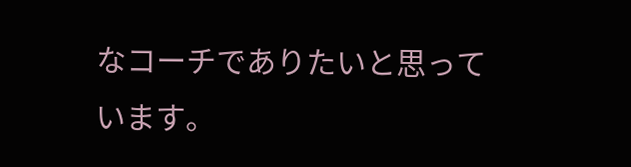なコーチでありたいと思っています。